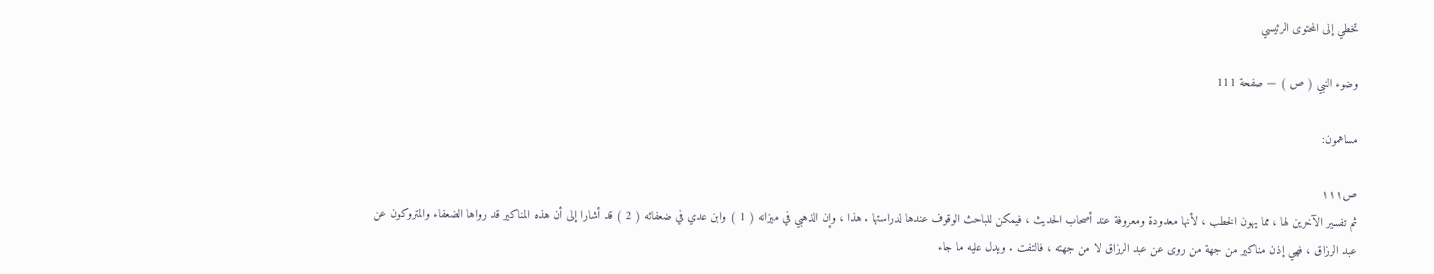تخطي إلى المحتوى الرئيسي

وضوء النبي ( ص ) — صفحة 111

مساهمون:

ص١١١
ثم تفسير الآخرين لها ، مما يهون الخطب ، لأنها معدودة ومعروفة عند أصحاب الحديث ، فيمكن للباحث الوقوف عندها لدراستها . هذا ، وإن الذهبي في ميزانه ( 1 ) وابن عدي في ضعفائه ( 2 ) قد أشارا إلى أن هذه المناكير قد رواها الضعفاء والمتروكون عن عبد الرزاق ، فهي إذن مناكير من جهة من روى عن عبد الرزاق لا من جهته ، فالتفت . ويدل عليه ما جاء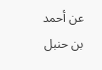عن أحمد بن حنبل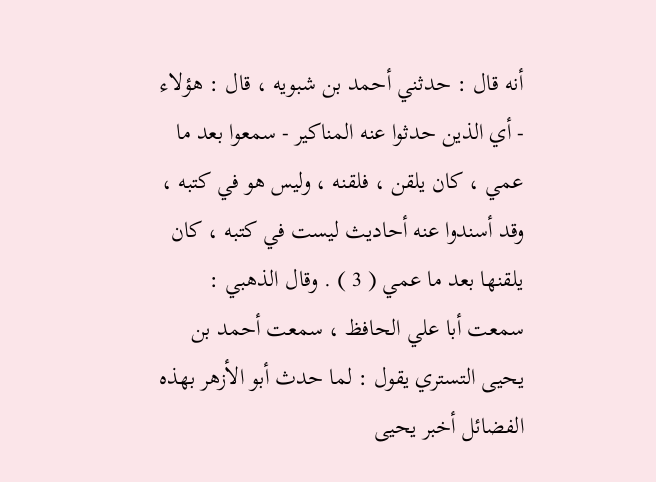أنه قال : حدثني أحمد بن شبويه ، قال : هؤلاء - أي الذين حدثوا عنه المناكير - سمعوا بعد ما عمي ، كان يلقن ، فلقنه ، وليس هو في كتبه ، وقد أسندوا عنه أحاديث ليست في كتبه ، كان يلقنها بعد ما عمي ( 3 ) . وقال الذهبي : سمعت أبا علي الحافظ ، سمعت أحمد بن يحيى التستري يقول : لما حدث أبو الأزهر بهذه الفضائل أخبر يحيى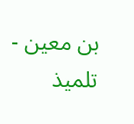بن معين - تلميذ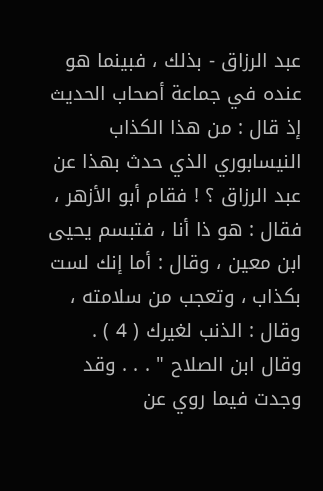عبد الرزاق - بذلك ، فبينما هو عنده في جماعة أصحاب الحديث إذ قال : من هذا الكذاب النيسابوري الذي حدث بهذا عن عبد الرزاق ؟ ! فقام أبو الأزهر ، فقال : هو ذا أنا ، فتبسم يحيى ابن معين ، وقال : أما إنك لست بكذاب ، وتعجب من سلامته ، وقال : الذنب لغيرك ( 4 ) . وقال ابن الصلاح " . . . وقد وجدت فيما روي عن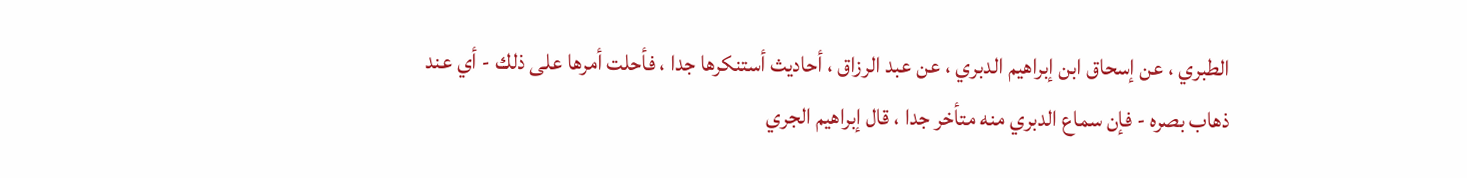الطبري ، عن إسحاق ابن إبراهيم الدبري ، عن عبد الرزاق ، أحاديث أستنكرها جدا ، فأحلت أمرها على ذلك - أي عند ذهاب بصره - فإن سماع الدبري منه متأخر جدا ، قال إبراهيم الجري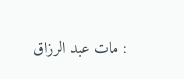: مات عبد الرزاق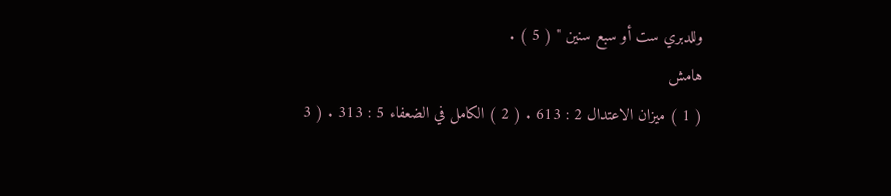وللدبري ست أو سبع سنين " ( 5 ) .
هامش
( 1 ) ميزان الاعتدال 2 : 613 . ( 2 ) الكامل في الضعفاء 5 : 313 . ( 3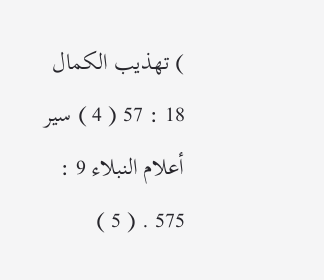) تهذيب الكمال 18 : 57 ( 4 ) سير أعلام النبلاء 9 : 575 . ( 5 )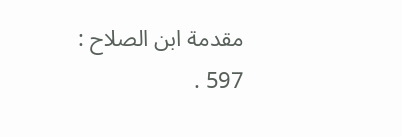مقدمة ابن الصلاح : 597 .